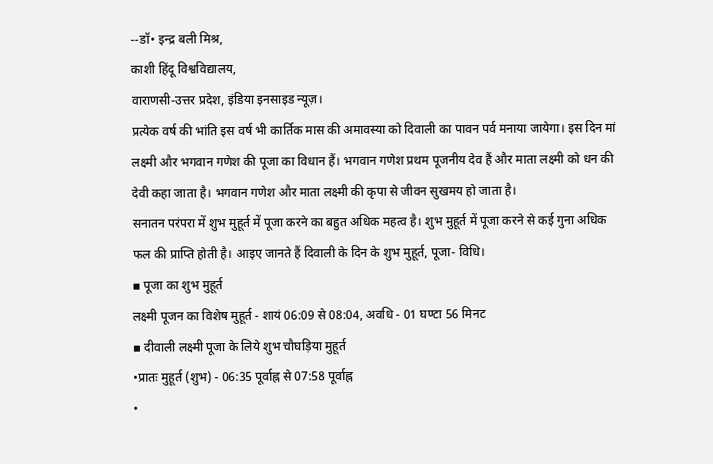--डॉ• इन्द्र बली मिश्र,
काशी हिंदू विश्वविद्यालय,
वाराणसी-उत्तर प्रदेश, इंडिया इनसाइड न्यूज़।
प्रत्येक वर्ष की भांति इस वर्ष भी कार्तिक मास की अमावस्या को दिवाली का पावन पर्व मनाया जायेगा। इस दिन मां लक्ष्मी और भगवान गणेश की पूजा का विधान हैं। भगवान गणेश प्रथम पूजनीय देव हैं और माता लक्ष्मी को धन की देवी कहा जाता है। भगवान गणेश और माता लक्ष्मी की कृपा से जीवन सुखमय हो जाता है।
सनातन परंपरा में शुभ मुहूर्त में पूजा करने का बहुत अधिक महत्व है। शुभ मुहूर्त में पूजा करने से कई गुना अधिक फल की प्राप्ति होती है। आइए जानते हैं दिवाली के दिन के शुभ मुहूर्त, पूजा- विधि।
▪ पूजा का शुभ मुहूर्त
लक्ष्मी पूजन का विशेष मुहूर्त - शायं 06:09 से 08:04, अवधि - 01 घण्टा 56 मिनट
▪ दीवाली लक्ष्मी पूजा के लिये शुभ चौघड़िया मुहूर्त
•प्रातः मुहूर्त (शुभ) - 06:35 पूर्वाह्न से 07:58 पूर्वाह्न
•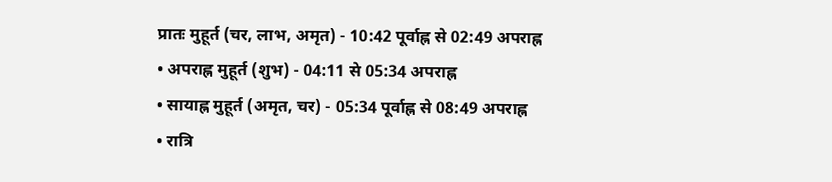प्रातः मुहूर्त (चर, लाभ, अमृत) - 10:42 पूर्वाह्न से 02:49 अपराह्न
• अपराह्न मुहूर्त (शुभ) - 04:11 से 05:34 अपराह्न
• सायाह्न मुहूर्त (अमृत, चर) - 05:34 पूर्वाह्न से 08:49 अपराह्न
• रात्रि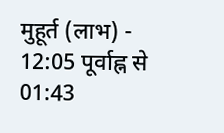मुहूर्त (लाभ) - 12:05 पूर्वाह्न से 01:43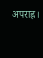अपराह्न।